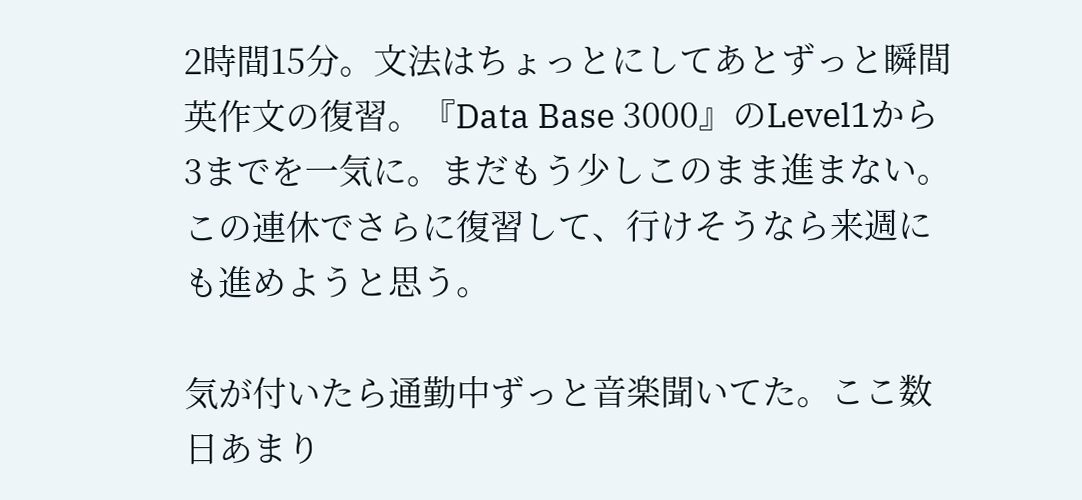2時間15分。文法はちょっとにしてあとずっと瞬間英作文の復習。『Data Base 3000』のLevel1から3までを一気に。まだもう少しこのまま進まない。この連休でさらに復習して、行けそうなら来週にも進めようと思う。

気が付いたら通勤中ずっと音楽聞いてた。ここ数日あまり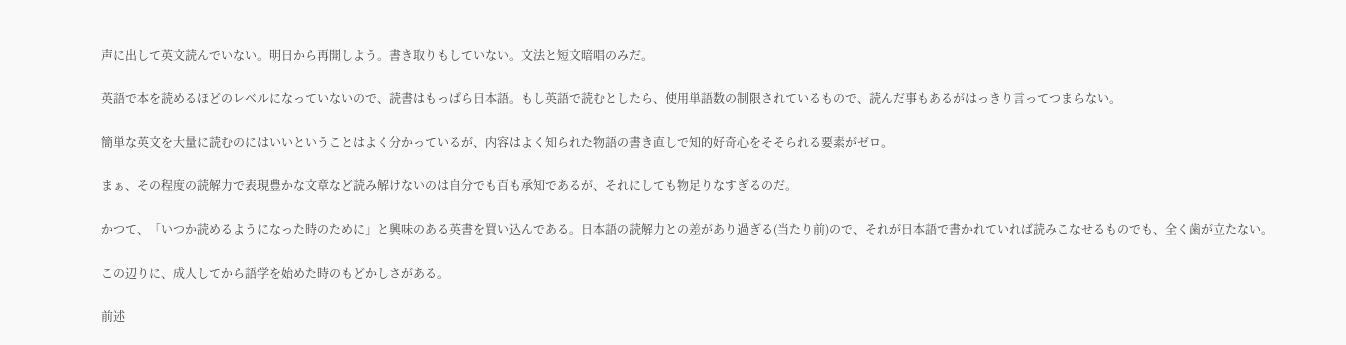声に出して英文読んでいない。明日から再開しよう。書き取りもしていない。文法と短文暗唱のみだ。

英語で本を読めるほどのレベルになっていないので、読書はもっぱら日本語。もし英語で読むとしたら、使用単語数の制限されているもので、読んだ事もあるがはっきり言ってつまらない。

簡単な英文を大量に読むのにはいいということはよく分かっているが、内容はよく知られた物語の書き直しで知的好奇心をそそられる要素がゼロ。

まぁ、その程度の読解力で表現豊かな文章など読み解けないのは自分でも百も承知であるが、それにしても物足りなすぎるのだ。

かつて、「いつか読めるようになった時のために」と興味のある英書を買い込んである。日本語の読解力との差があり過ぎる(当たり前)ので、それが日本語で書かれていれば読みこなせるものでも、全く歯が立たない。

この辺りに、成人してから語学を始めた時のもどかしさがある。

前述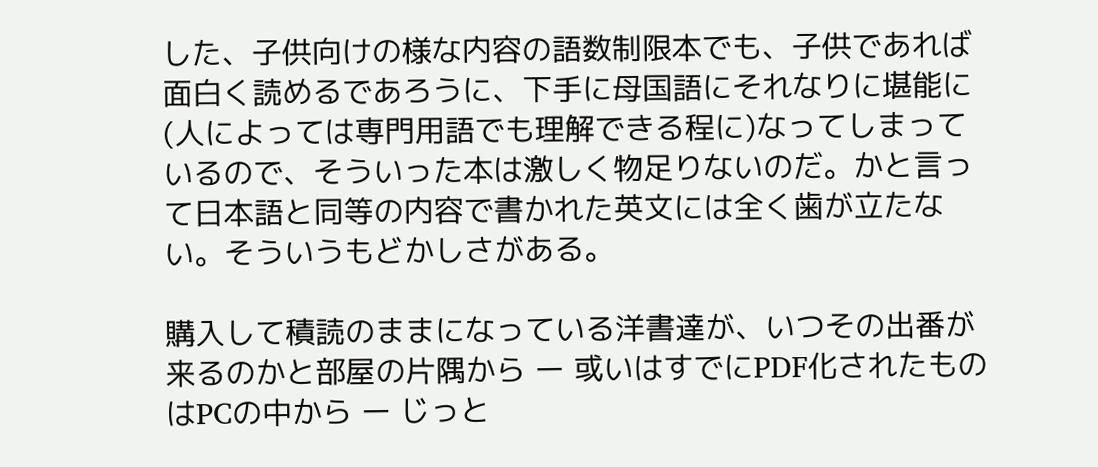した、子供向けの様な内容の語数制限本でも、子供であれば面白く読めるであろうに、下手に母国語にそれなりに堪能に(人によっては専門用語でも理解できる程に)なってしまっているので、そういった本は激しく物足りないのだ。かと言って日本語と同等の内容で書かれた英文には全く歯が立たない。そういうもどかしさがある。

購入して積読のままになっている洋書達が、いつその出番が来るのかと部屋の片隅から ー 或いはすでにPDF化されたものはPCの中から ー じっと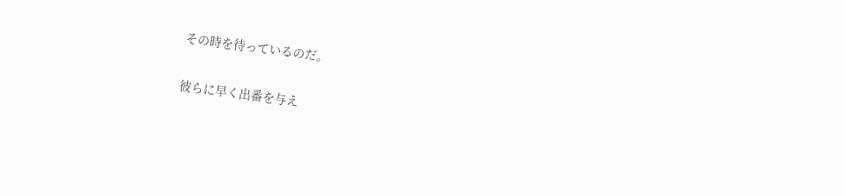その時を待っているのだ。

彼らに早く出番を与え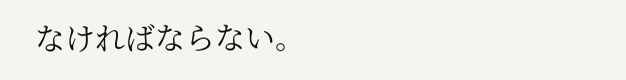なければならない。